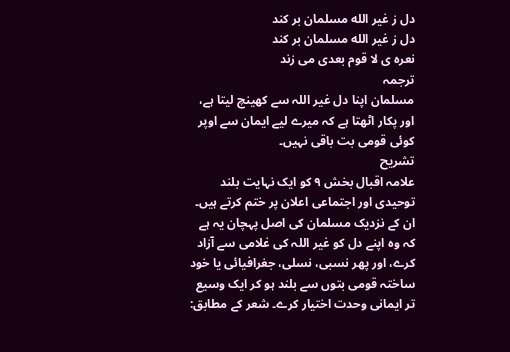دل ز غیر الله مسلمان بر کند
دل ز غیر الله مسلمان بر کند
نعره ی لا قوم بعدی می زند
ترجمہ
مسلمان اپنا دل غیر اللہ سے کھینچ لیتا ہے، اور پکار اٹھتا ہے کہ میرے لیے ایمان سے اوپر کوئی قومی بت باقی نہیں۔
تشریح
علامہ اقبال بخش ۹ کو ایک نہایت بلند توحیدی اور اجتماعی اعلان پر ختم کرتے ہیں۔ ان کے نزدیک مسلمان کی اصل پہچان یہ ہے کہ وہ اپنے دل کو غیر اللہ کی غلامی سے آزاد کرے، اور پھر نسبی، نسلی، جغرافیائی یا خود ساختہ قومی بتوں سے بلند ہو کر ایک وسیع تر ایمانی وحدت اختیار کرے۔ شعر کے مطابق: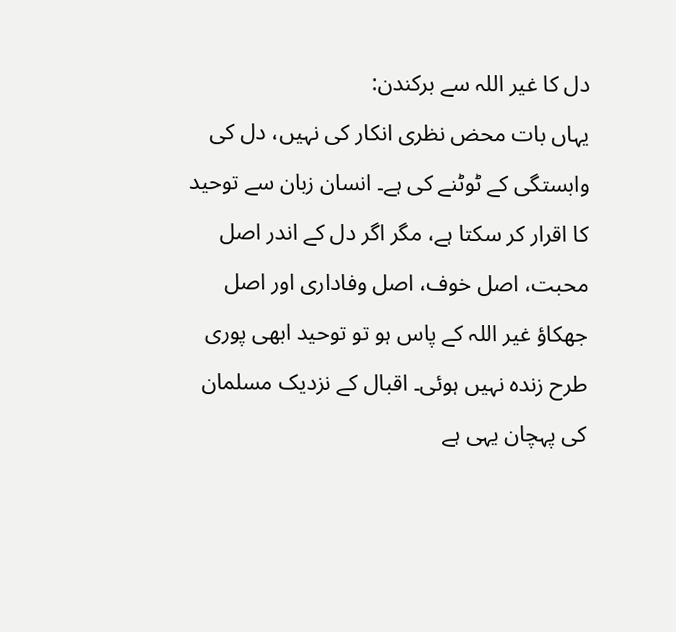دل کا غیر اللہ سے برکندن:
یہاں بات محض نظری انکار کی نہیں، دل کی وابستگی کے ٹوٹنے کی ہے۔ انسان زبان سے توحید کا اقرار کر سکتا ہے، مگر اگر دل کے اندر اصل محبت، اصل خوف، اصل وفاداری اور اصل جھکاؤ غیر اللہ کے پاس ہو تو توحید ابھی پوری طرح زندہ نہیں ہوئی۔ اقبال کے نزدیک مسلمان کی پہچان یہی ہے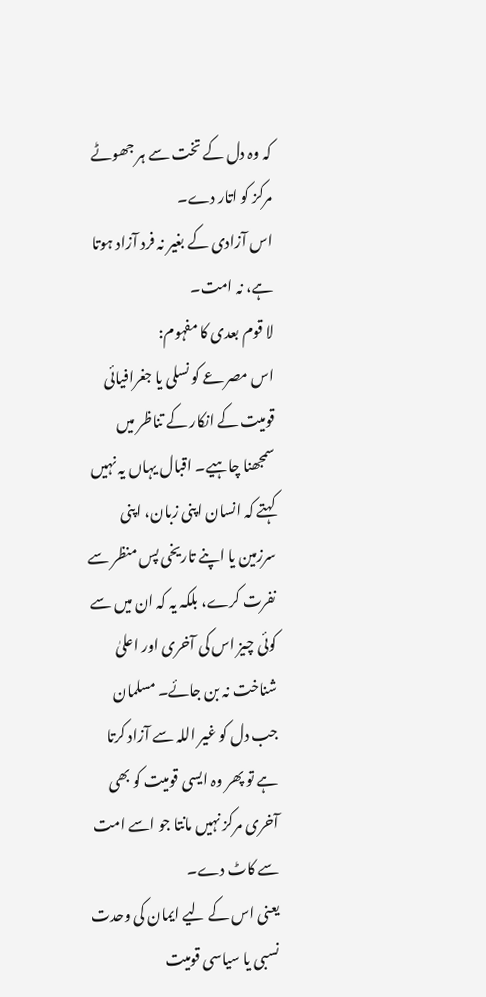کہ وہ دل کے تخت سے ہر جھوٹے مرکز کو اتار دے۔
اس آزادی کے بغیر نہ فرد آزاد ہوتا ہے، نہ امت۔
لا قوم بعدی کا مفہوم:
اس مصرعے کو نسلی یا جغرافیائی قومیت کے انکار کے تناظر میں سمجھنا چاہیے۔ اقبال یہاں یہ نہیں کہتے کہ انسان اپنی زبان، اپنی سرزمین یا اپنے تاریخی پس منظر سے نفرت کرے، بلکہ یہ کہ ان میں سے کوئی چیز اس کی آخری اور اعلیٰ شناخت نہ بن جائے۔ مسلمان جب دل کو غیر اللہ سے آزاد کرتا ہے تو پھر وہ ایسی قومیت کو بھی آخری مرکز نہیں مانتا جو اسے امت سے کاٹ دے۔
یعنی اس کے لیے ایمان کی وحدت نسبی یا سیاسی قومیت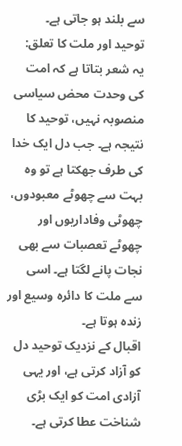سے بلند ہو جاتی ہے۔
توحید اور ملت کا تعلق:
یہ شعر بتاتا ہے کہ امت کی وحدت محض سیاسی منصوبہ نہیں، توحید کا نتیجہ ہے۔ جب دل ایک خدا کی طرف جھکتا ہے تو وہ بہت سے چھوٹے معبودوں، چھوٹی وفاداریوں اور چھوٹے تعصبات سے بھی نجات پانے لگتا ہے۔ اسی سے ملت کا دائرہ وسیع اور زندہ ہوتا ہے۔
اقبال کے نزدیک توحید دل کو آزاد کرتی ہے، اور یہی آزادی امت کو ایک بڑی شناخت عطا کرتی ہے۔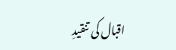اقبال کی تنقیدِ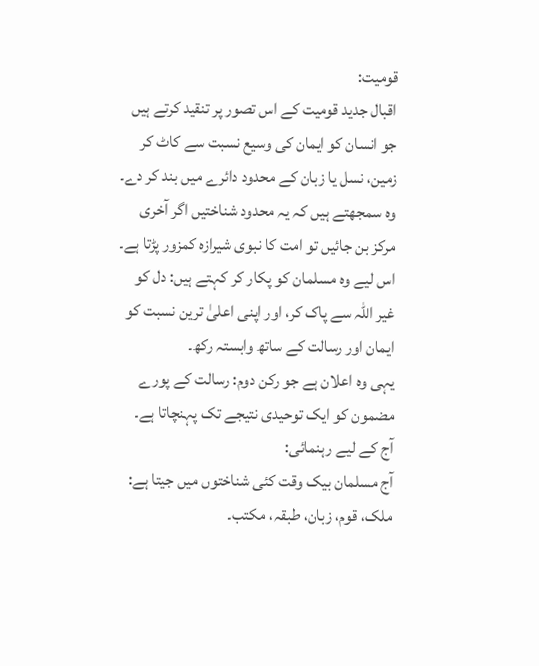قومیت:
اقبال جدید قومیت کے اس تصور پر تنقید کرتے ہیں جو انسان کو ایمان کی وسیع نسبت سے کاٹ کر زمین، نسل یا زبان کے محدود دائرے میں بند کر دے۔ وہ سمجھتے ہیں کہ یہ محدود شناختیں اگر آخری مرکز بن جائیں تو امت کا نبوی شیرازہ کمزور پڑتا ہے۔ اس لیے وہ مسلمان کو پکار کر کہتے ہیں: دل کو غیر اللہ سے پاک کر، اور اپنی اعلیٰ ترین نسبت کو ایمان اور رسالت کے ساتھ وابستہ رکھ۔
یہی وہ اعلان ہے جو رکن دوم: رسالت کے پورے مضمون کو ایک توحیدی نتیجے تک پہنچاتا ہے۔
آج کے لیے رہنمائی:
آج مسلمان بیک وقت کئی شناختوں میں جیتا ہے: ملک، قوم، زبان، طبقہ، مکتب۔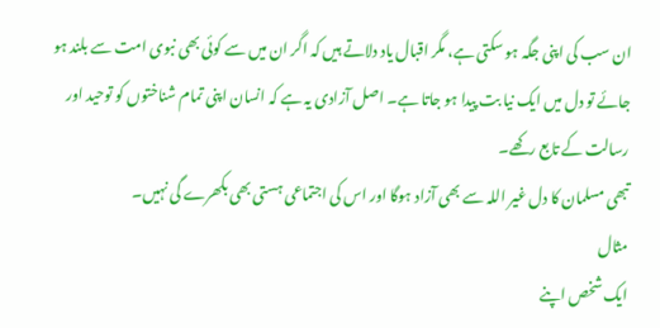ان سب کی اپنی جگہ ہو سکتی ہے، مگر اقبال یاد دلاتے ہیں کہ اگر ان میں سے کوئی بھی نبوی امت سے بلند ہو جائے تو دل میں ایک نیا بت پیدا ہو جاتا ہے۔ اصل آزادی یہ ہے کہ انسان اپنی تمام شناختوں کو توحید اور رسالت کے تابع رکھے۔
تبھی مسلمان کا دل غیر اللہ سے بھی آزاد ہوگا اور اس کی اجتماعی ہستی بھی بکھرے گی نہیں۔
مثال
ایک شخص اپنے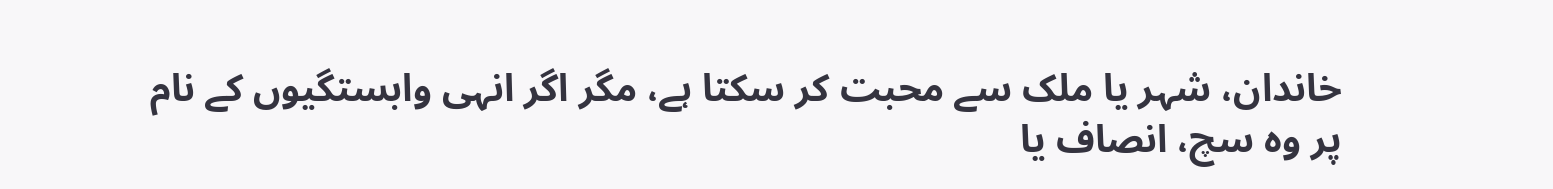خاندان، شہر یا ملک سے محبت کر سکتا ہے، مگر اگر انہی وابستگیوں کے نام پر وہ سچ، انصاف یا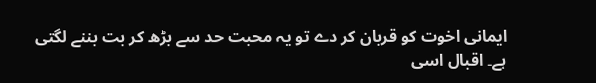ایمانی اخوت کو قربان کر دے تو یہ محبت حد سے بڑھ کر بت بننے لگتی ہے۔ اقبال اسی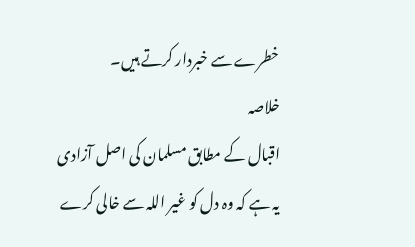خطرے سے خبردار کرتے ہیں۔
خلاصہ
اقبال کے مطابق مسلمان کی اصل آزادی یہ ہے کہ وہ دل کو غیر اللہ سے خالی کرے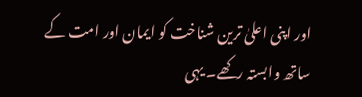اور اپنی اعلیٰ ترین شناخت کو ایمان اور امت کے ساتھ وابستہ رکھے۔ یہی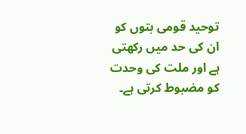توحید قومی بتوں کو ان کی حد میں رکھتی ہے اور ملت کی وحدت کو مضبوط کرتی ہے۔